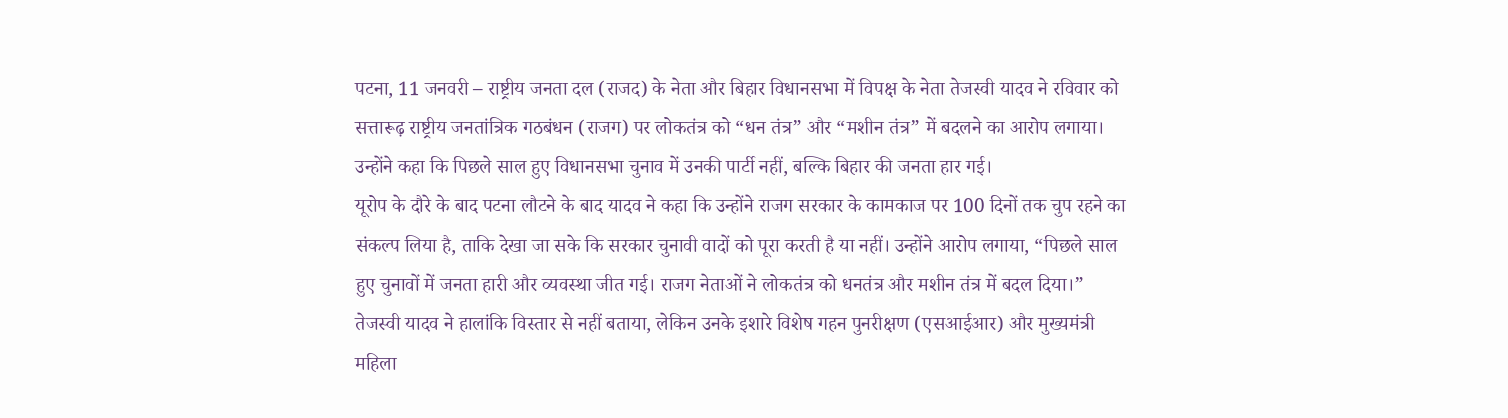पटना, 11 जनवरी – राष्ट्रीय जनता दल (राजद) के नेता और बिहार विधानसभा में विपक्ष के नेता तेजस्वी यादव ने रविवार को सत्तारूढ़ राष्ट्रीय जनतांत्रिक गठबंधन (राजग) पर लोकतंत्र को “धन तंत्र” और “मशीन तंत्र” में बदलने का आरोप लगाया। उन्होंने कहा कि पिछले साल हुए विधानसभा चुनाव में उनकी पार्टी नहीं, बल्कि बिहार की जनता हार गई।
यूरोप के दौरे के बाद पटना लौटने के बाद यादव ने कहा कि उन्होंने राजग सरकार के कामकाज पर 100 दिनों तक चुप रहने का संकल्प लिया है, ताकि देखा जा सके कि सरकार चुनावी वादों को पूरा करती है या नहीं। उन्होंने आरोप लगाया, “पिछले साल हुए चुनावों में जनता हारी और व्यवस्था जीत गई। राजग नेताओं ने लोकतंत्र को धनतंत्र और मशीन तंत्र में बदल दिया।”
तेजस्वी यादव ने हालांकि विस्तार से नहीं बताया, लेकिन उनके इशारे विशेष गहन पुनरीक्षण (एसआईआर) और मुख्यमंत्री महिला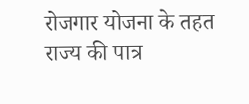रोजगार योजना के तहत राज्य की पात्र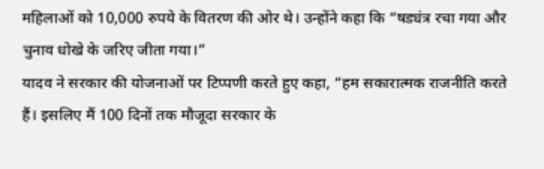महिलाओं को 10,000 रुपये के वितरण की ओर थे। उन्होंने कहा कि “षड्यंत्र रचा गया और चुनाव धोखे के जरिए जीता गया।”
यादव ने सरकार की योजनाओं पर टिप्पणी करते हुए कहा, “हम सकारात्मक राजनीति करते हैं। इसलिए मैं 100 दिनों तक मौजूदा सरकार के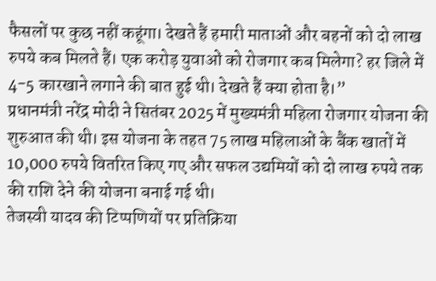फैसलों पर कुछ नहीं कहूंगा। देखते हैं हमारी माताओं और बहनों को दो लाख रुपये कब मिलते हैं। एक करोड़ युवाओं को रोजगार कब मिलेगा? हर जिले में 4-5 कारखाने लगाने की बात हुई थी। देखते हैं क्या होता है।”
प्रधानमंत्री नरेंद्र मोदी ने सितंबर 2025 में मुख्यमंत्री महिला रोजगार योजना की शुरुआत की थी। इस योजना के तहत 75 लाख महिलाओं के बैंक खातों में 10,000 रुपये वितरित किए गए और सफल उद्यमियों को दो लाख रुपये तक की राशि देने की योजना बनाई गई थी।
तेजस्वी यादव की टिप्पणियों पर प्रतिक्रिया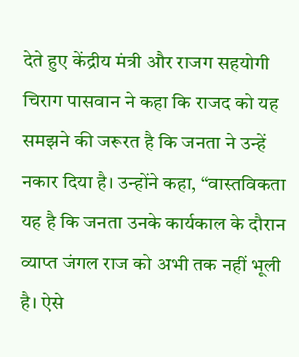देते हुए केंद्रीय मंत्री और राजग सहयोगी चिराग पासवान ने कहा कि राजद को यह समझने की जरूरत है कि जनता ने उन्हें नकार दिया है। उन्होंने कहा, “वास्तविकता यह है कि जनता उनके कार्यकाल के दौरान व्याप्त जंगल राज को अभी तक नहीं भूली है। ऐसे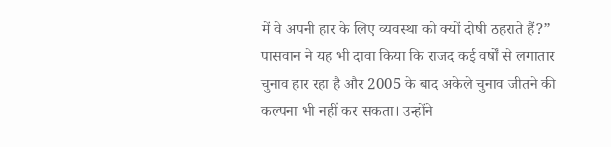में वे अपनी हार के लिए व्यवस्था को क्यों दोषी ठहराते हैं?”
पासवान ने यह भी दावा किया कि राजद कई वर्षों से लगातार चुनाव हार रहा है और 2005 के बाद अकेले चुनाव जीतने की कल्पना भी नहीं कर सकता। उन्होंने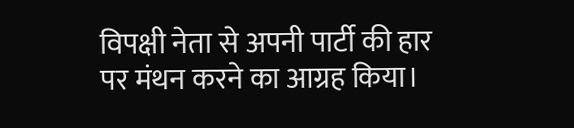विपक्षी नेता से अपनी पार्टी की हार पर मंथन करने का आग्रह किया।